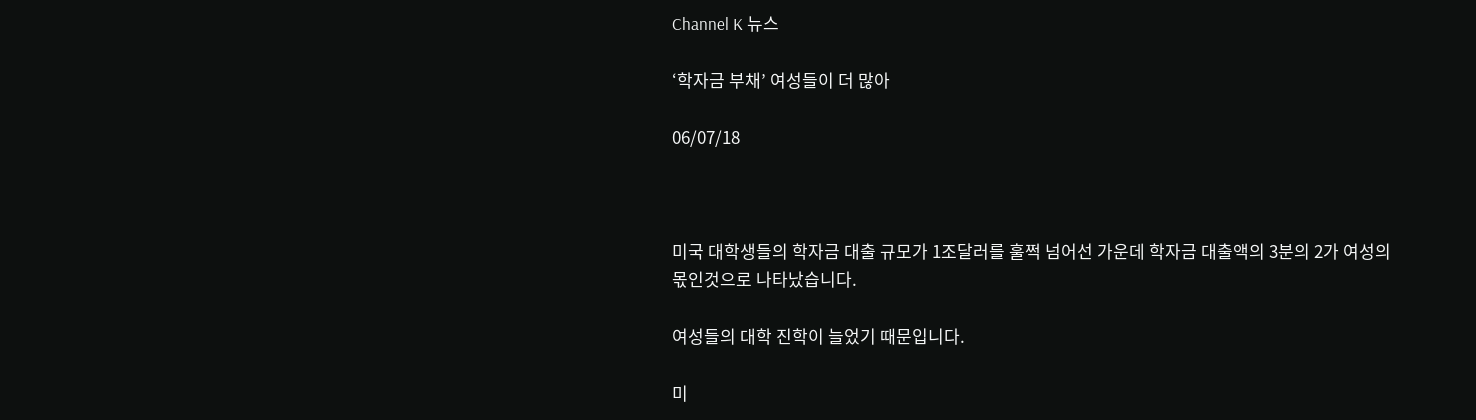Channel K 뉴스

‘학자금 부채’ 여성들이 더 많아

06/07/18



미국 대학생들의 학자금 대출 규모가 1조달러를 훌쩍 넘어선 가운데 학자금 대출액의 3분의 2가 여성의 몫인것으로 나타났습니다.

여성들의 대학 진학이 늘었기 때문입니다.

미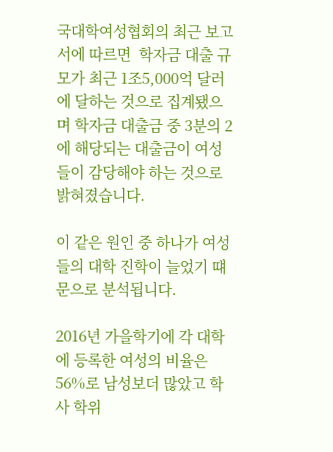국대학여성협회의 최근 보고서에 따르면  학자금 대출 규모가 최근 1조5,000억 달러에 달하는 것으로 집계됐으며 학자금 대출금 중 3분의 2에 해당되는 대출금이 여성들이 감당해야 하는 것으로 밝혀졌습니다.

이 같은 원인 중 하나가 여성들의 대학 진학이 늘었기 떄문으로 분석됩니다.

2016년 가을학기에 각 대학에 등록한 여성의 비율은 56%로 남성보더 많았고 학사 학위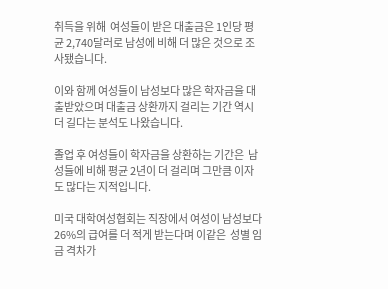취득을 위해  여성들이 받은 대출금은 1인당 평균 2,740달러로 남성에 비해 더 많은 것으로 조사됐습니다.

이와 함께 여성들이 남성보다 많은 학자금을 대출받았으며 대출금 상환까지 걸리는 기간 역시 더 길다는 분석도 나왔습니다.

졸업 후 여성들이 학자금을 상환하는 기간은  남성들에 비해 평균 2년이 더 걸리며 그만큼 이자도 많다는 지적입니다.

미국 대학여성협회는 직장에서 여성이 남성보다 26%의 급여를 더 적게 받는다며 이같은  성별 임금 격차가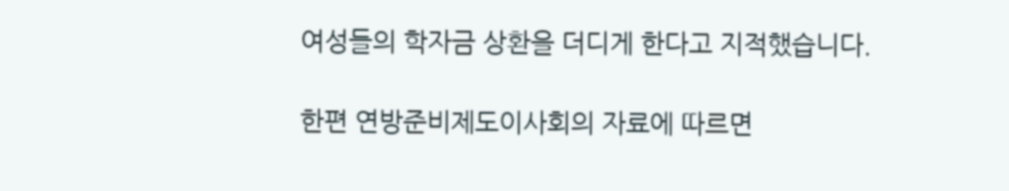여성들의 학자금 상환을 더디게 한다고 지적했습니다.

한편 연방준비제도이사회의 자료에 따르면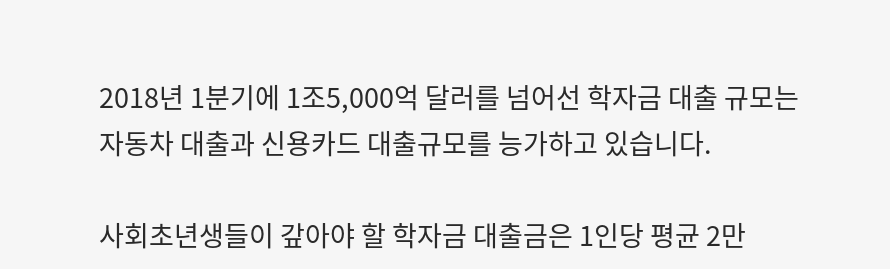2018년 1분기에 1조5,000억 달러를 넘어선 학자금 대출 규모는 자동차 대출과 신용카드 대출규모를 능가하고 있습니다.

사회초년생들이 갚아야 할 학자금 대출금은 1인당 평균 2만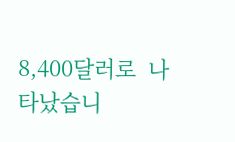8,400달러로  나타났습니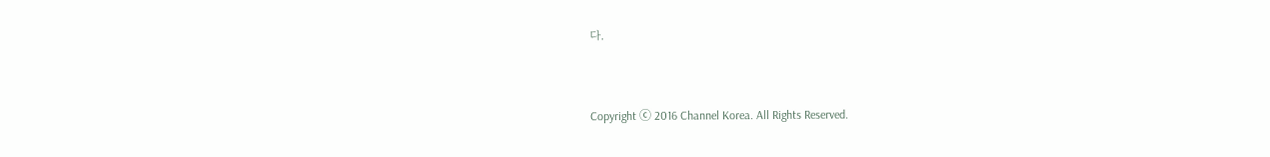다.


Copyright ⓒ 2016 Channel Korea. All Rights Reserved.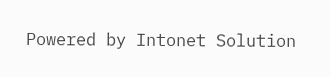Powered by Intonet Solution